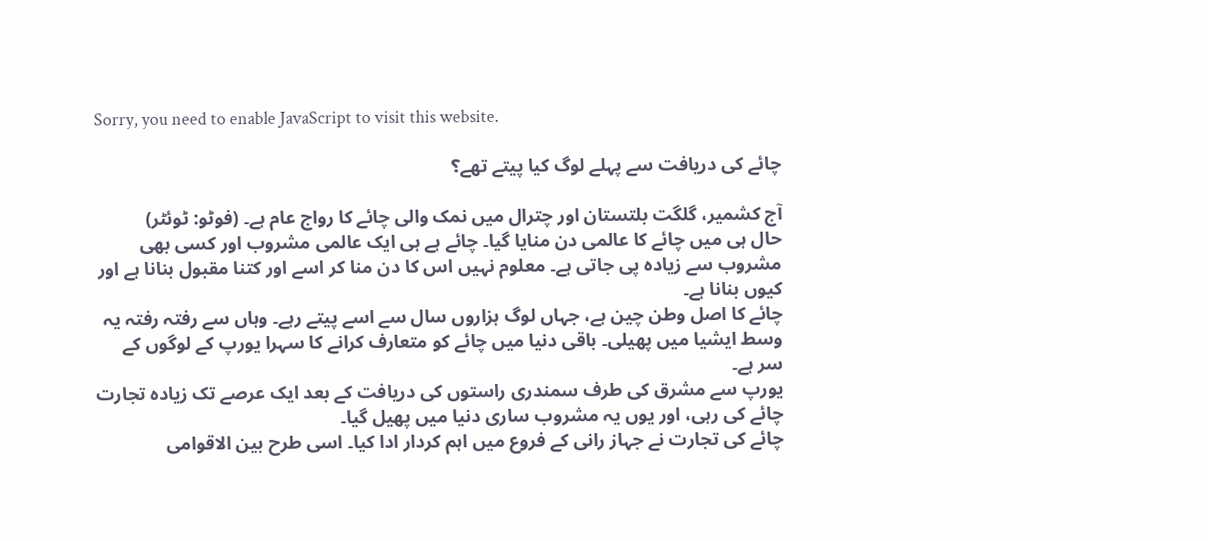Sorry, you need to enable JavaScript to visit this website.

چائے کی دریافت سے پہلے لوگ کیا پیتے تھے؟

آج کشمیر، گلگت بلتستان اور چترال میں نمک والی چائے کا رواج عام ہے۔ (فوٹو: ٹوئٹر)
حال ہی میں چائے کا عالمی دن منایا گیا۔ چائے ہے ہی ایک عالمی مشروب اور کسی بھی مشروب سے زیادہ پی جاتی ہے۔ معلوم نہیں اس کا دن منا کر اسے اور کتنا مقبول بنانا ہے اور کیوں بنانا ہے۔
چائے کا اصل وطن چین ہے، جہاں لوگ ہزاروں سال سے اسے پیتے رہے۔ وہاں سے رفتہ رفتہ یہ وسط ایشیا میں پھیلی۔ باقی دنیا میں چائے کو متعارف کرانے کا سہرا یورپ کے لوگوں کے سر ہے۔
یورپ سے مشرق کی طرف سمندری راستوں کی دریافت کے بعد ایک عرصے تک زیادہ تجارت چائے کی رہی، اور یوں یہ مشروب ساری دنیا میں پھیل گیا۔
چائے کی تجارت نے جہاز رانی کے فروع میں اہم کردار ادا کیا۔ اسی طرح بین الاقوامی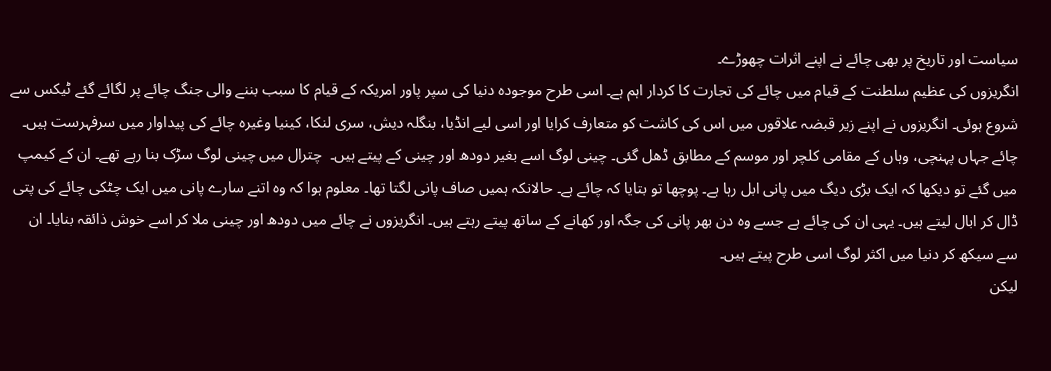سیاست اور تاریخ پر بھی چائے نے اپنے اثرات چھوڑے۔
انگریزوں کی عظیم سلطنت کے قیام میں چائے کی تجارت کا کردار اہم ہے۔ اسی طرح موجودہ دنیا کی سپر پاور امریکہ کے قیام کا سبب بننے والی جنگ چائے پر لگائے گئے ٹیکس سے شروع ہوئی۔ انگریزوں نے اپنے زیر قبضہ علاقوں میں اس کی کاشت کو متعارف کرایا اور اسی لیے انڈیا، بنگلہ دیش، سری لنکا، کینیا وغیرہ چائے کی پیداوار میں سرفہرست ہیں۔
چائے جہاں پہنچی، وہاں کے مقامی کلچر اور موسم کے مطابق ڈھل گئی۔ چینی لوگ اسے بغیر دودھ اور چینی کے پیتے ہیں۔  چترال میں چینی لوگ سڑک بنا رہے تھے۔ ان کے کیمپ میں گئے تو دیکھا کہ ایک بڑی دیگ میں پانی ابل رہا ہے۔ پوچھا تو بتایا کہ چائے ہے۔ حالانکہ ہمیں صاف پانی لگتا تھا۔ معلوم ہوا کہ وہ اتنے سارے پانی میں ایک چٹکی چائے کی پتی ڈال کر ابال لیتے ہیں۔ یہی ان کی چائے ہے جسے وہ دن بھر پانی کی جگہ اور کھانے کے ساتھ پیتے رہتے ہیں۔ انگریزوں نے چائے میں دودھ اور چینی ملا کر اسے خوش ذائقہ بنایا۔ ان سے سیکھ کر دنیا میں اکثر لوگ اسی طرح پیتے ہیں۔
لیکن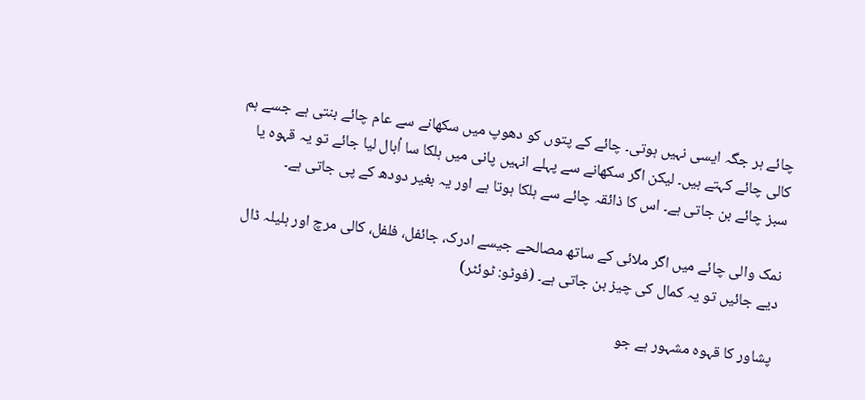چائے ہر جگہ ایسی نہیں ہوتی۔ چائے کے پتوں کو دھوپ میں سکھانے سے عام چائے بنتی ہے جسے ہم کالی چائے کہتے ہیں۔ لیکن اگر سکھانے سے پہلے انہیں پانی میں ہلکا سا اُبال لیا جائے تو یہ قہوہ یا سبز چائے بن جاتی ہے۔ اس کا ذائقہ چائے سے ہلکا ہوتا ہے اور یہ بغیر دودھ کے پی جاتی ہے۔

نمک والی چائے میں اگر ملائی کے ساتھ مصالحے جیسے ادرک، جائفل، فلفل، کالی مرچ اور ہلیلہ ڈال دیے جائیں تو یہ کمال کی چیز بن جاتی ہے۔ (فوٹو: ٹوئٹر)

پشاور کا قہوہ مشہور ہے جو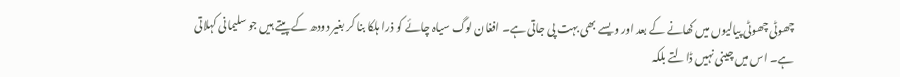چھوٹی چھوٹی پیالیوں میں کھانے کے بعد اور ویسے بھی بہت پی جاتی ہے۔ افغان لوگ سیاہ چائے کو ذرا ہلکا بنا کر بغیر دودھ کے پیتے ہیں جو سلیمانی کہلاتی ہے۔ اس میں چینی نہیں ڈالتے بلکہ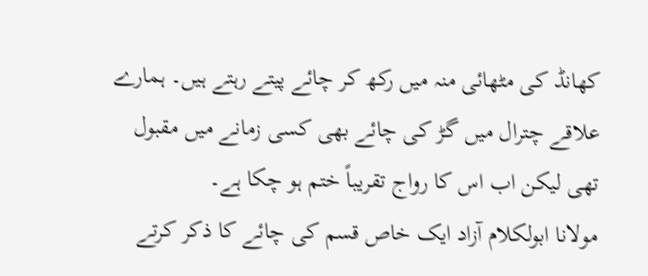کھانڈ کی مٹھائی منہ میں رکھ کر چائے پیتے رہتے ہیں۔ ہمارے علاقے چترال میں گڑ کی چائے بھی کسی زمانے میں مقبول تھی لیکن اب اس کا رواج تقریباً ختم ہو چکا ہے۔
مولانا ابولکلام آزاد ایک خاص قسم کی چائے کا ذکر کرتے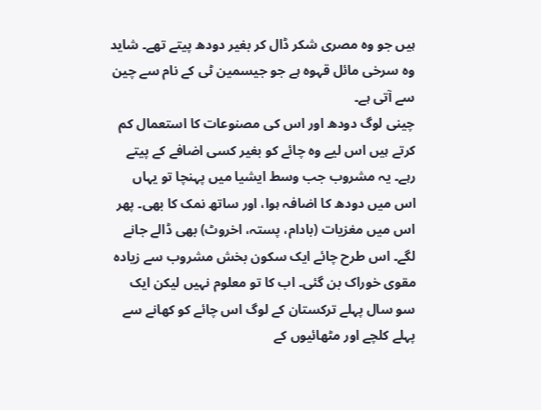ہیں جو وہ مصری شکر ڈال کر بغیر دودھ پیتے تھے۔ شاید وہ سرخی مائل قہوہ ہے جو جیسمین ٹی کے نام سے چین سے آتی ہے۔
چینی لوگ دودھ اور اس کی مصنوعات کا استعمال کم کرتے ہیں اس لیے وہ چائے کو بغیر کسی اضافے کے پیتے رہے۔ یہ مشروب جب وسط ایشیا میں پہنچا تو یہاں اس میں دودھ کا اضافہ ہوا، اور ساتھ نمک کا بھی۔ پھر اس میں مغزیات (بادام، پستہ، اخروٹ) بھی ڈالے جانے لگے۔ اس طرح چائے ایک سکون بخش مشروب سے زیادہ مقوی خوراک بن گئی۔ اب کا تو معلوم نہیں لیکن ایک سو سال پہلے ترکستان کے لوگ اس چائے کو کھانے سے پہلے کلچے اور مٹھائیوں کے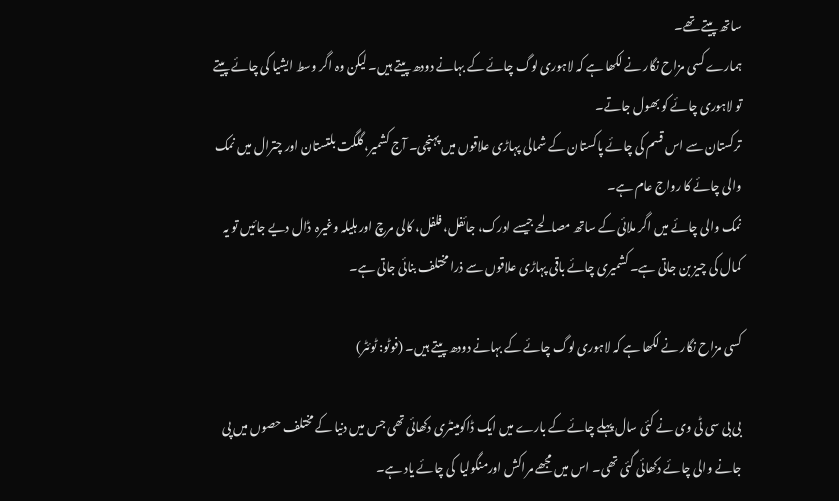ساتھ پیتے تھے۔
ہمارے کسی مزاح نگار نے لکھا ہے کہ لاہوری لوگ چائے کے بہانے دودھ پیتے ہیں۔ لیکن وہ اگر وسط ایشیا کی چائے پیتے تو لاہوری چائے کو بھول جاتے۔
ترکستان سے اس قسم کی چائے پاکستان کے شمالی پہاڑی علاقوں میں پہنچی۔ آج کشمیر، گلگت بلتستان اور چترال میں نمک والی چائے کا رواج عام ہے۔
نمک والی چائے میں اگر ملائی کے ساتھ مصالحے جیسے ادرک، جائفل، فلفل، کالی مرچ اور ہلیلہ وغیرہ  ڈال دیے جائیں تو یہ کمال کی چیز بن جاتی ہے۔ کشمیری چائے باقی پہاڑی علاقوں سے ذرا مختلف بنائی جاتی ہے۔

کسی مزاح نگار نے لکھا ہے کہ لاہوری لوگ چائے کے بہانے دودھ پیتے ہیں۔ (فوٹو: ٹوئٹر)

بی بی سی ٹی وی نے کئی سال پہلے چائے کے بارے میں ایک ڈاکومینٹری دکھائی تھی جس میں دنیا کے مختلف حصوں میں پی جانے والی چائے دکھائی گئی تھی۔ اس میں مجھے مراکش اورمنگولیا  کی چائے یاد ہے۔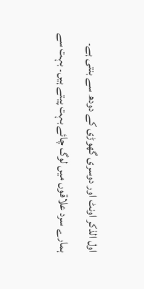اول الذکر اونٹ اور دوسری گھوڑی کے دودھ سے بنتی ہے۔
ہمارے سرد علاقوں میں لوگ چائے بہت پیتے ہیں۔ بہت سے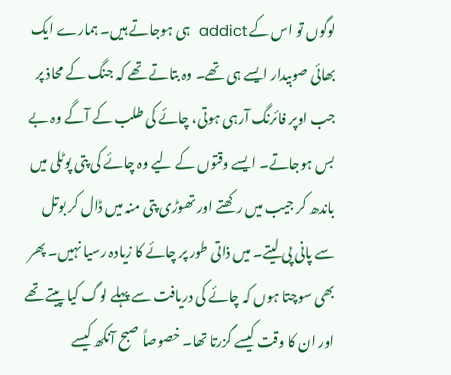لوگوں تو اس کے addict  ہی ہوجاتے ہیں۔ ہمارے ایک بھائی صوبیدار ایسے ہی تھے۔ وہ بتاتے تھے کہ جنگ کے محاذ پر جب اوپر فائرنگ آرہی ہوتی، چائے کی طلب کے آگے وہ بے بس ہوجاتے۔ ایسے وقتوں کے لیے وہ چائے کی پتی پوٹلی میں باندھ کر جیب میں رکھتے اور تھوڑی پتی منہ میں ڈال کر بوتل سے پانی پی لیتے۔ میں ذاتی طور پر چائے کا زیادہ رسیا نہیں۔ پھر بھی سوچتا ہوں کہ چائے کی دریافت سے پہلے لوگ کیا پیتے تھے اور ان کا وقت کیسے گزرتا تھا۔ خصوصاً صبح آنکھ کیسے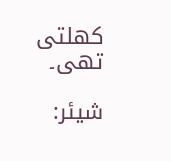کھلتی تھی۔

شیئر: